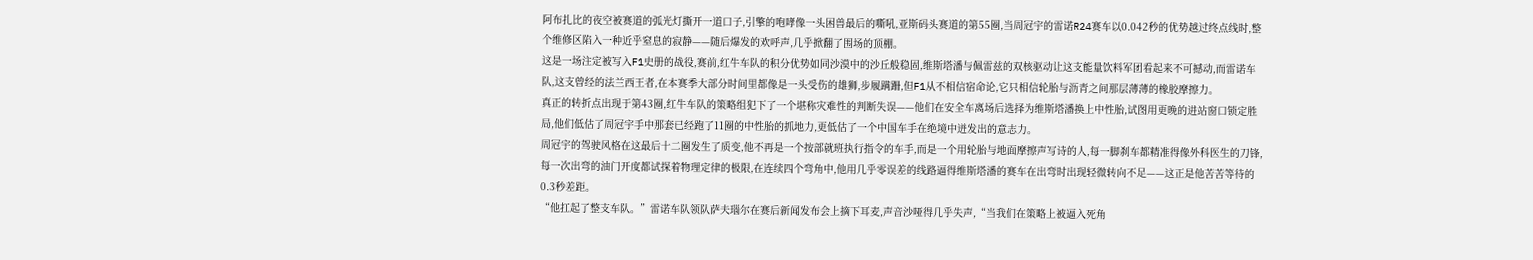阿布扎比的夜空被赛道的弧光灯撕开一道口子,引擎的咆哮像一头困兽最后的嘶吼,亚斯码头赛道的第55圈,当周冠宇的雷诺R24赛车以0.042秒的优势越过终点线时,整个维修区陷入一种近乎窒息的寂静——随后爆发的欢呼声,几乎掀翻了围场的顶棚。
这是一场注定被写入F1史册的战役,赛前,红牛车队的积分优势如同沙漠中的沙丘般稳固,维斯塔潘与佩雷兹的双核驱动让这支能量饮料军团看起来不可撼动,而雷诺车队,这支曾经的法兰西王者,在本赛季大部分时间里都像是一头受伤的雄狮,步履蹒跚,但F1从不相信宿命论,它只相信轮胎与沥青之间那层薄薄的橡胶摩擦力。
真正的转折点出现于第43圈,红牛车队的策略组犯下了一个堪称灾难性的判断失误——他们在安全车离场后选择为维斯塔潘换上中性胎,试图用更晚的进站窗口锁定胜局,他们低估了周冠宇手中那套已经跑了11圈的中性胎的抓地力,更低估了一个中国车手在绝境中迸发出的意志力。
周冠宇的驾驶风格在这最后十二圈发生了质变,他不再是一个按部就班执行指令的车手,而是一个用轮胎与地面摩擦声写诗的人,每一脚刹车都精准得像外科医生的刀锋,每一次出弯的油门开度都试探着物理定律的极限,在连续四个弯角中,他用几乎零误差的线路逼得维斯塔潘的赛车在出弯时出现轻微转向不足——这正是他苦苦等待的0.3秒差距。
“他扛起了整支车队。”雷诺车队领队萨夫瑙尔在赛后新闻发布会上摘下耳麦,声音沙哑得几乎失声,“当我们在策略上被逼入死角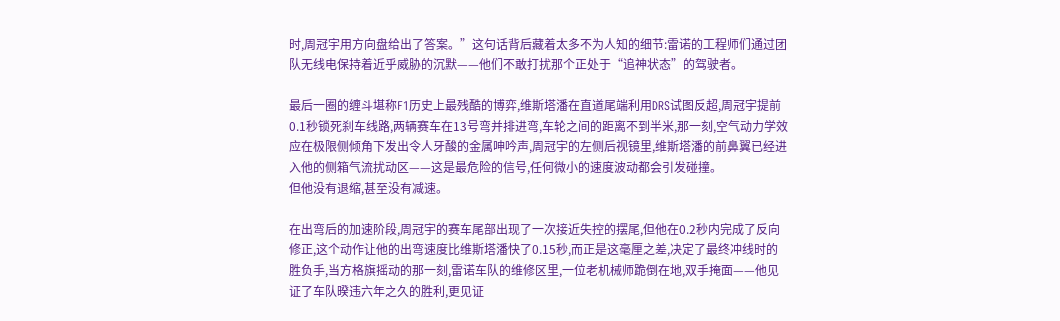时,周冠宇用方向盘给出了答案。”这句话背后藏着太多不为人知的细节:雷诺的工程师们通过团队无线电保持着近乎威胁的沉默——他们不敢打扰那个正处于“追神状态”的驾驶者。

最后一圈的缠斗堪称F1历史上最残酷的博弈,维斯塔潘在直道尾端利用DRS试图反超,周冠宇提前0.1秒锁死刹车线路,两辆赛车在13号弯并排进弯,车轮之间的距离不到半米,那一刻,空气动力学效应在极限侧倾角下发出令人牙酸的金属呻吟声,周冠宇的左侧后视镜里,维斯塔潘的前鼻翼已经进入他的侧箱气流扰动区——这是最危险的信号,任何微小的速度波动都会引发碰撞。
但他没有退缩,甚至没有减速。

在出弯后的加速阶段,周冠宇的赛车尾部出现了一次接近失控的摆尾,但他在0.2秒内完成了反向修正,这个动作让他的出弯速度比维斯塔潘快了0.15秒,而正是这毫厘之差,决定了最终冲线时的胜负手,当方格旗摇动的那一刻,雷诺车队的维修区里,一位老机械师跪倒在地,双手掩面——他见证了车队暌违六年之久的胜利,更见证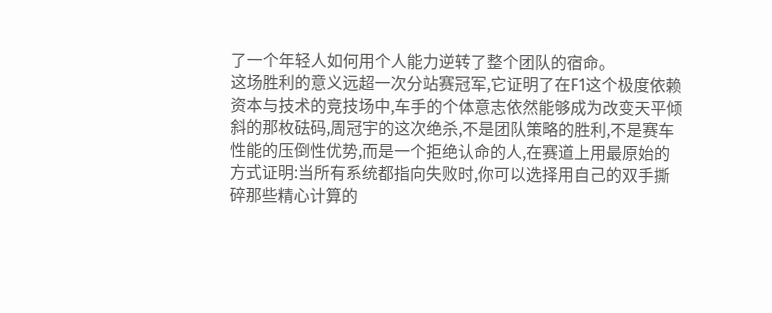了一个年轻人如何用个人能力逆转了整个团队的宿命。
这场胜利的意义远超一次分站赛冠军,它证明了在F1这个极度依赖资本与技术的竞技场中,车手的个体意志依然能够成为改变天平倾斜的那枚砝码,周冠宇的这次绝杀,不是团队策略的胜利,不是赛车性能的压倒性优势,而是一个拒绝认命的人,在赛道上用最原始的方式证明:当所有系统都指向失败时,你可以选择用自己的双手撕碎那些精心计算的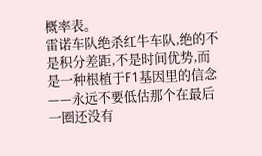概率表。
雷诺车队绝杀红牛车队,绝的不是积分差距,不是时间优势,而是一种根植于F1基因里的信念——永远不要低估那个在最后一圈还没有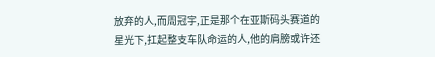放弃的人,而周冠宇,正是那个在亚斯码头赛道的星光下,扛起整支车队命运的人,他的肩膀或许还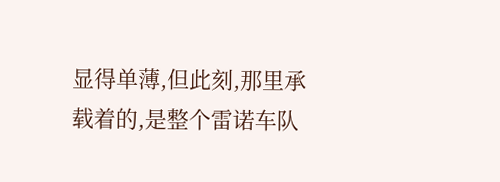显得单薄,但此刻,那里承载着的,是整个雷诺车队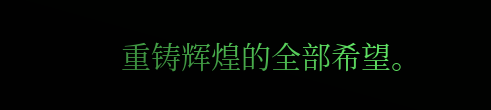重铸辉煌的全部希望。